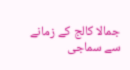جمالا کالج کے زمانے سے سماجی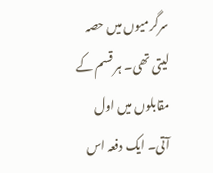سرگرمیوں میں حصہ لیتی تھی۔ ہر قسم کے مقابلوں میں اول آتی۔ ایک دفعہ اس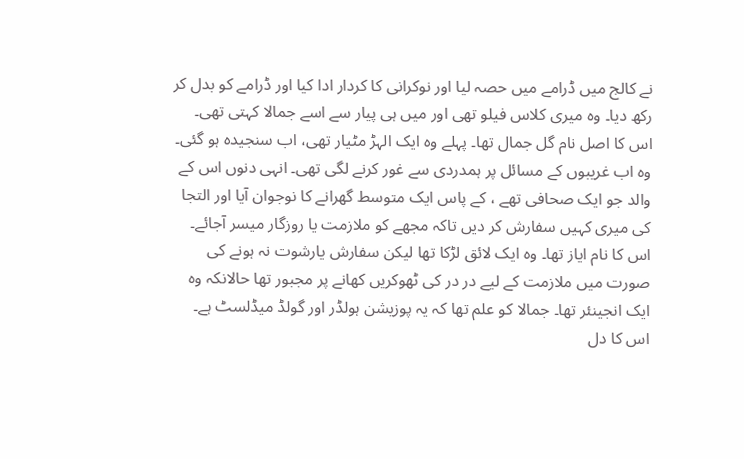نے کالج میں ڈرامے میں حصہ لیا اور نوکرانی کا کردار ادا کیا اور ڈرامے کو بدل کر رکھ دیا۔ وہ میری کلاس فیلو تھی اور میں ہی پیار سے اسے جمالا کہتی تھی۔ اس کا اصل نام گل جمال تھا۔ پہلے وہ ایک الہڑ مٹیار تھی، اب سنجیدہ ہو گئی۔ وہ اب غریبوں کے مسائل پر ہمدردی سے غور کرنے لگی تھی۔ انہی دنوں اس کے والد جو ایک صحافی تھے ، کے پاس ایک متوسط گھرانے کا نوجوان آیا اور التجا کی میری کہیں سفارش کر دیں تاکہ مجھے کو ملازمت یا روزگار میسر آجائے۔ اس کا نام ایاز تھا۔ وہ ایک لائق لڑکا تھا لیکن سفارش یارشوت نہ ہونے کی صورت میں ملازمت کے لیے در در کی ٹھوکریں کھانے پر مجبور تھا حالانکہ وہ ایک انجینئر تھا۔ جمالا کو علم تھا کہ یہ پوزیشن ہولڈر اور گولڈ میڈلسٹ ہے۔ اس کا دل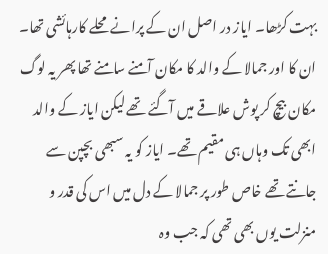بہت کڑھا۔ ایاز در اصل ان کے پرانے محلے کارہائشی تھا۔ ان کا اور جمالا کے والد کا مکان آمنے سامنے تھا پھر یہ لوگ مکان بیچ کر پوش علاقے میں آگئے تھے لیکن ایاز کے والد ابھی تک وہاں ہی مقیم تھے۔ ایاز کو یہ سبھی بچپن سے جانتے تھے خاص طور پر جمالا کے دل میں اس کی قدر و منزلت یوں بھی تھی کہ جب وہ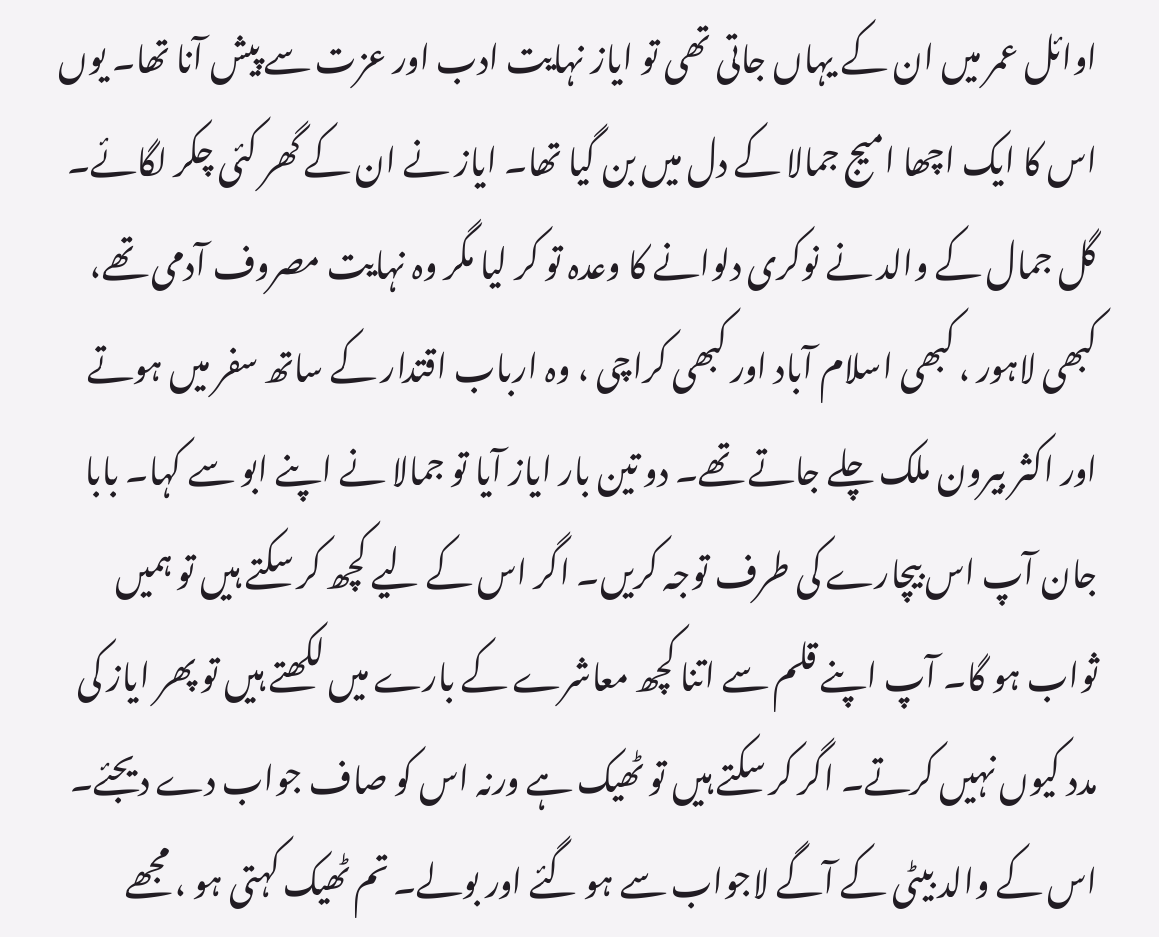اوائل عمر میں ان کے یہاں جاتی تھی تو ایاز نہایت ادب اور عزت سے پیش آنا تھا۔ یوں اس کا ایک اچھا امیج جمالا کے دل میں بن گیا تھا۔ ایاز نے ان کے گھر کئی چکر لگائے۔ گل جمال کے والد نے نوکری دلوانے کا وعدہ تو کر لیا مگر وہ نہایت مصروف آدمی تھے، کبھی لاہور ، کبھی اسلام آباد اور کبھی کراچی ، وہ ارباب اقتدار کے ساتھ سفر میں ہوتے اور اکثر بیرون ملک چلے جاتے تھے۔ دو تین بار ایاز آیا تو جمالا نے اپنے ابو سے کہا۔ بابا جان آپ اس بیچارے کی طرف توجہ کریں۔ اگر اس کے لیے کچھ کر سکتے ہیں تو ہمیں ثواب ہو گا۔ آپ اپنے قلم سے اتنا کچھ معاشرے کے بارے میں لکھتے ہیں تو پھر ایاز کی مدد کیوں نہیں کرتے۔ اگر کر سکتے ہیں تو ٹھیک ہے ورنہ اس کو صاف جواب دے دیجئے۔ اس کے والد بیٹی کے آگے لاجواب سے ہو گئے اور بولے۔ تم ٹھیک کہتی ہو ، مجھے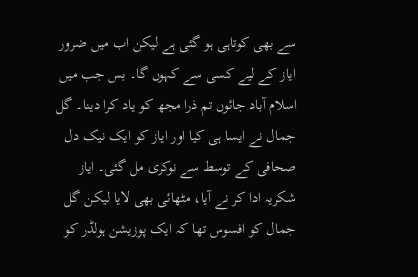سے بھی کوتاہی ہو گئی ہے لیکن اب میں ضرور ایاز کے لیے کسی سے کہوں گا۔ بس جب میں اسلام آباد جائوں تم ذرا مجھ کو یاد کرا دینا۔ گل جمال نے ایسا ہی کیا اور ایاز کو ایک نیک دل صحافی کے توسط سے نوکری مل گئی۔ ایاز شکریہ ادا کر نے آیا، مٹھائی بھی لایا لیکن گل جمال کو افسوس تھا کہ ایک پوزیشن ہولڈر کو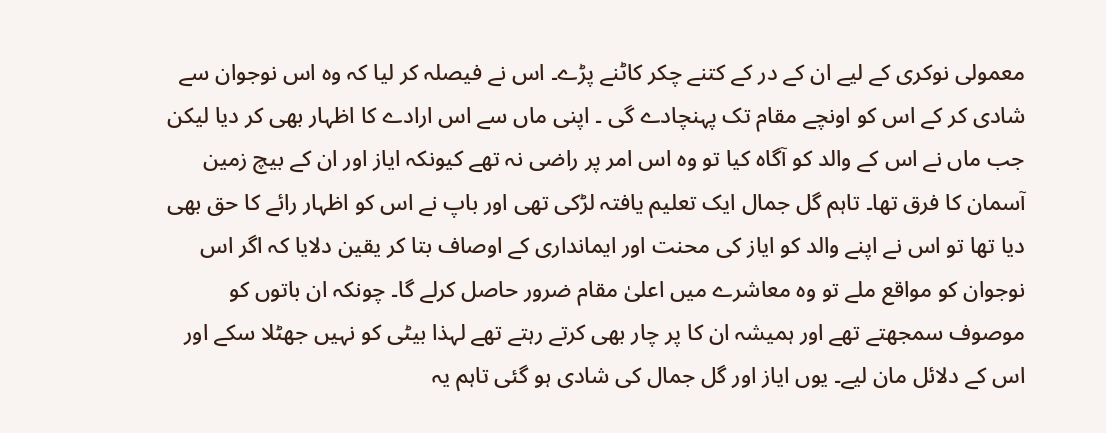معمولی نوکری کے لیے ان کے در کے کتنے چکر کاٹنے پڑے۔ اس نے فیصلہ کر لیا کہ وہ اس نوجوان سے شادی کر کے اس کو اونچے مقام تک پہنچادے گی ۔ اپنی ماں سے اس ارادے کا اظہار بھی کر دیا لیکن جب ماں نے اس کے والد کو آگاہ کیا تو وہ اس امر پر راضی نہ تھے کیونکہ ایاز اور ان کے بیچ زمین آسمان کا فرق تھا۔ تاہم گل جمال ایک تعلیم یافتہ لڑکی تھی اور باپ نے اس کو اظہار رائے کا حق بھی دیا تھا تو اس نے اپنے والد کو ایاز کی محنت اور ایمانداری کے اوصاف بتا کر یقین دلایا کہ اگر اس نوجوان کو مواقع ملے تو وہ معاشرے میں اعلیٰ مقام ضرور حاصل کرلے گا۔ چونکہ ان باتوں کو موصوف سمجھتے تھے اور ہمیشہ ان کا پر چار بھی کرتے رہتے تھے لہذا بیٹی کو نہیں جھٹلا سکے اور اس کے دلائل مان لیے۔ یوں ایاز اور گل جمال کی شادی ہو گئی تاہم یہ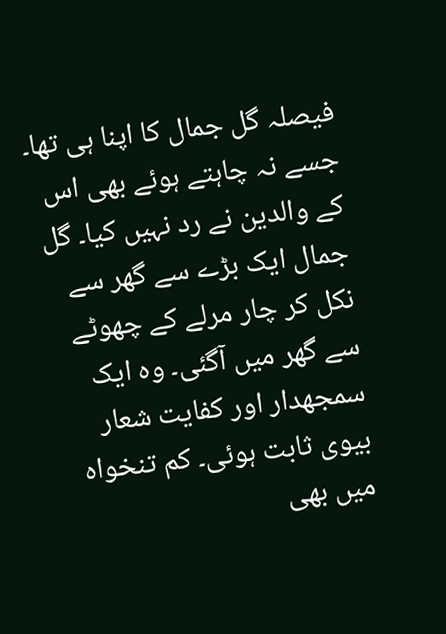فیصلہ گل جمال کا اپنا ہی تھا۔ جسے نہ چاہتے ہوئے بھی اس کے والدین نے رد نہیں کیا۔ گل جمال ایک بڑے سے گھر سے نکل کر چار مرلے کے چھوٹے سے گھر میں آگئی۔ وہ ایک سمجھدار اور کفایت شعار بیوی ثابت ہوئی۔ کم تنخواہ میں بھی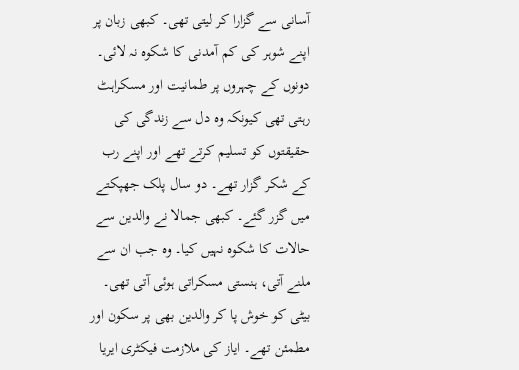آسانی سے گزارا کر لیتی تھی۔ کبھی زبان پر اپنے شوہر کی کم آمدنی کا شکوہ نہ لائی۔ دونوں کے چہروں پر طمانیت اور مسکراہٹ رہتی تھی کیونکہ وہ دل سے زندگی کی حقیقتوں کو تسلیم کرتے تھے اور اپنے رب کے شکر گزار تھے۔ دو سال پلک جھپکتے میں گزر گئے۔ کبھی جمالا نے والدین سے حالات کا شکوہ نہیں کیا۔ وہ جب ان سے ملنے آتی، ہنستی مسکراتی ہوئی آتی تھی۔ بیٹی کو خوش پا کر والدین بھی پر سکون اور مطمئن تھے۔ ایاز کی ملازمت فیکٹری ایریا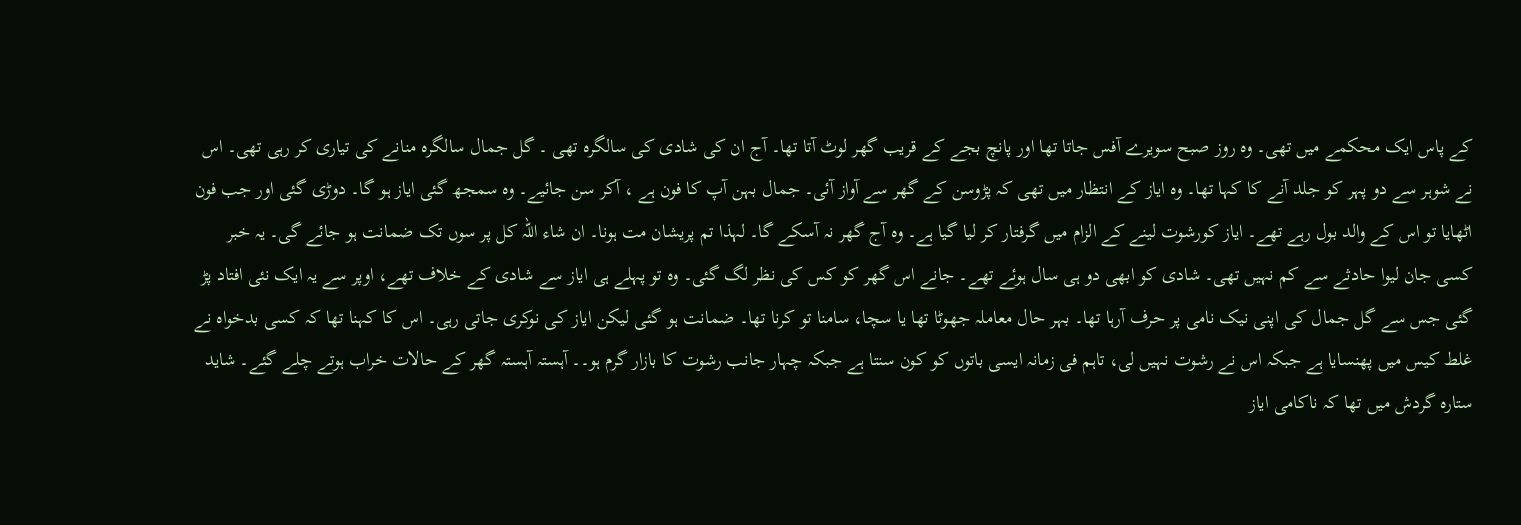کے پاس ایک محکمے میں تھی۔ وہ روز صبح سویرے آفس جاتا تھا اور پانچ بجے کے قریب گھر لوٹ آتا تھا۔ آج ان کی شادی کی سالگرہ تھی ۔ گل جمال سالگرہ منانے کی تیاری کر رہی تھی۔ اس نے شوہر سے دو پہر کو جلد آنے کا کہا تھا۔ وہ ایاز کے انتظار میں تھی کہ پڑوسن کے گھر سے آواز آئی۔ جمال بہن آپ کا فون ہے ، آکر سن جائیے۔ وہ سمجھ گئی ایاز ہو گا۔ دوڑی گئی اور جب فون اٹھایا تو اس کے والد بول رہے تھے۔ ایاز کورشوت لینے کے الزام میں گرفتار کر لیا گیا ہے۔ وہ آج گھر نہ آسکے گا۔ لہذا تم پریشان مت ہونا۔ ان شاء اللہ کل پر سوں تک ضمانت ہو جائے گی۔ یہ خبر کسی جان لیوا حادثے سے کم نہیں تھی۔ شادی کو ابھی دو ہی سال ہوئے تھے۔ جانے اس گھر کو کس کی نظر لگ گئی۔ وہ تو پہلے ہی ایاز سے شادی کے خلاف تھے، اوپر سے یہ ایک نئی افتاد پڑ گئی جس سے گل جمال کی اپنی نیک نامی پر حرف آرہا تھا۔ بہر حال معاملہ جھوٹا تھا یا سچا، سامنا تو کرنا تھا۔ ضمانت ہو گئی لیکن ایاز کی نوکری جاتی رہی۔ اس کا کہنا تھا کہ کسی بدخواہ نے غلط کیس میں پھنسایا ہے جبکہ اس نے رشوت نہیں لی، تاہم فی زمانہ ایسی باتوں کو کون سنتا ہے جبکہ چہار جانب رشوت کا بازار گرم ہو۔۔ آہستہ آہستہ گھر کے حالات خراب ہوتے چلے گئے۔ شاید ستارہ گردش میں تھا کہ ناکامی ایاز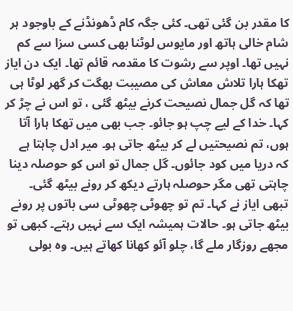کا مقدر بن گئی تھی۔ کئی جگہ کام ڈھونڈنے کے باوجود ہر شام خالی ہاتھ اور مایوس لوٹنا بھی کسی سزا سے کم نہیں تھا۔ اوپر سے رشوت کا مقدمہ قائم تھا۔ ایک دن ایاز تھکا ہارا تلاش معاش کی مصیبت بھگت کر گھر لوٹا ہی تھا کہ گل جمال نصیحت کرنے بیٹھ گئی ، تو اس نے چڑ کر کہا۔ خدا کے لیے چپ ہو جائو۔ جب بھی میں تھکا ہارا آتا ہوں، تم نصیحتیں لے کر بیٹھ جاتی ہو۔ میر ادل چاہتا ہے کہ دریا میں کود جائوں۔ گل جمال تو اس کو حوصلہ دینا چاہتی تھی مگر حوصلہ ہارتے دیکھ کر رونے بیٹھ گئی۔ تبھی ایاز نے کہا۔ تم تو چھوٹی چھوٹی سی باتوں پر رونے بیٹھ جاتی ہو۔ حالات ہمیشہ ایک سے نہیں رہتے۔ کبھی تو مجھے روزگار ملے گا، چلو آئو کھانا کھاتے ہیں۔ وہ بولی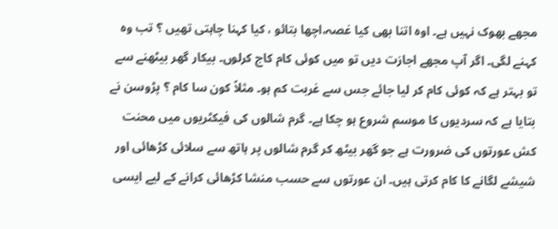مجھے بھوک نہیں ہے۔ اوہ اتنا بھی کیا غصہ،اچھا بتائو ، کیا کہنا چاہتی تھیں ؟ تب وہ کہنے لگی۔ اگر آپ مجھے اجازت دیں تو میں کوئی کام کاج کرلوں۔ بیکار گھر بیٹھنے سے تو بہتر ہے کہ کوئی کام کر لیا جائے جس سے غربت کم ہو۔ مثلاً کون سا کام ؟ پڑوسن نے بتایا ہے کہ سردیوں کا موسم شروع ہو چکا ہے۔ گرم شالوں کی فیکٹریوں میں محنت کش عورتوں کی ضرورت ہے جو گھر بیٹھ کر گرم شالوں پر ہاتھ سے سلائی کڑھائی اور شیشے لگانے کا کام کرتی ہیں۔ ان عورتوں سے حسب منشا کڑھائی کرانے کے لیے ایسی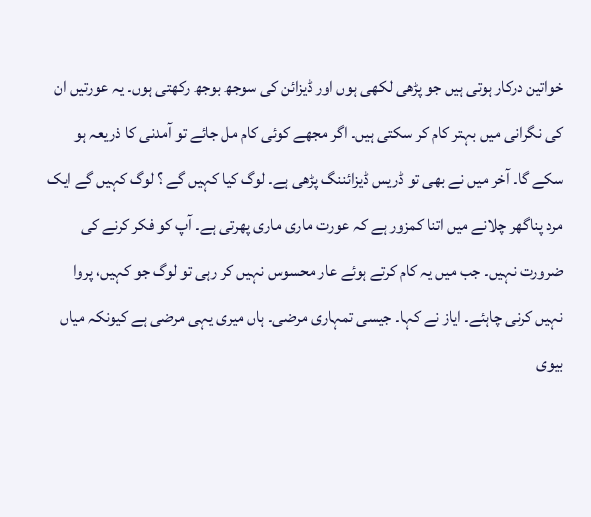خواتین درکار ہوتی ہیں جو پڑھی لکھی ہوں اور ڈیزائن کی سوجھ بوجھ رکھتی ہوں۔ یہ عورتیں ان کی نگرانی میں بہتر کام کر سکتی ہیں۔ اگر مجھے کوئی کام مل جائے تو آمدنی کا ذریعہ ہو سکے گا۔ آخر میں نے بھی تو ڈریس ڈیزائننگ پڑھی ہے۔ لوگ کیا کہیں گے ؟ لوگ کہیں گے ایک مرد پناگھر چلانے میں اتنا کمزور ہے کہ عورت ماری ماری پھرتی ہے۔ آپ کو فکر کرنے کی ضرورت نہیں۔ جب میں یہ کام کرتے ہوئے عار محسوس نہیں کر رہی تو لوگ جو کہیں، پروا نہیں کرنی چاہئے۔ ایاز نے کہا۔ جیسی تمہاری مرضی۔ ہاں میری یہی مرضی ہے کیونکہ میاں بیوی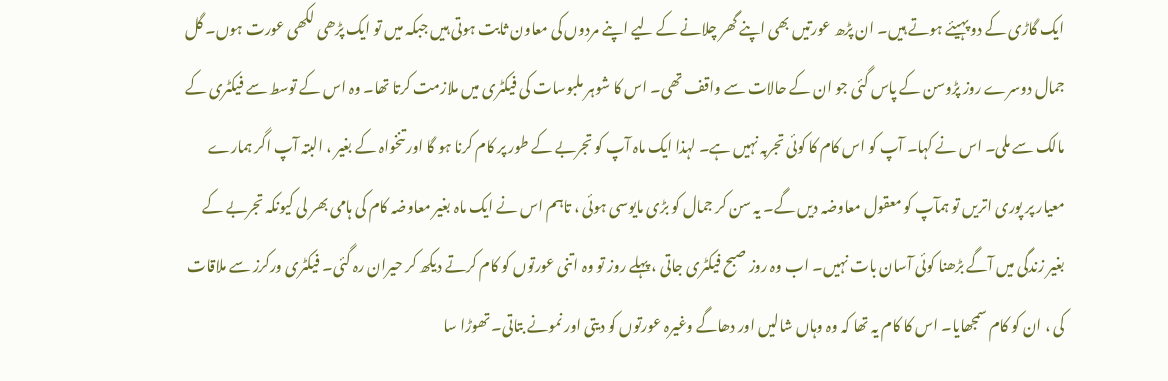ایک گاڑی کے دو پہیئے ہوتے ہیں۔ ان پڑھ عورتیں بھی اپنے گھر چلانے کے لیے اپنے مردوں کی معاون ثابت ہوتی ہیں جبکہ میں تو ایک پڑھی لکھی عورت ہوں۔ گل جمال دوسرے روز پڑوسن کے پاس گئی جو ان کے حالات سے واقف تھی۔ اس کا شوہر ملبوسات کی فیکٹری میں ملازمت کرتا تھا۔ وہ اس کے توسط سے فیکٹری کے مالک سے ملی۔ اس نے کہا۔ آپ کو اس کام کا کوئی تجربہ نہیں ہے۔ لہذا ایک ماہ آپ کو تجربے کے طور پر کام کرنا ہو گا اور تنخواہ کے بغیر ، البتہ آپ اگر ہمارے معیار پر پوری اتریں تو ہمآپ کو معقول معاوضہ دیں گے۔ یہ سن کر جمال کو بڑی مایوسی ہوئی ، تاہم اس نے ایک ماہ بغیر معاوضہ کام کی ہامی بھر لی کیونکہ تجربے کے بغیر زندگی میں آگے بڑھنا کوئی آسان بات نہیں۔ اب وہ روز صبح فیکٹری جاتی ، پہلے روز تو وہ اتنی عورتوں کو کام کرتے دیکھ کر حیران رہ گئی۔ فیکٹری ورکرز سے ملاقات کی ، ان کو کام سمجھایا۔ اس کا کام یہ تھا کہ وہ وہاں شالیں اور دھاگے وغیرہ عورتوں کو دیتی اور نمونے بتاتی۔ تھوڑا سا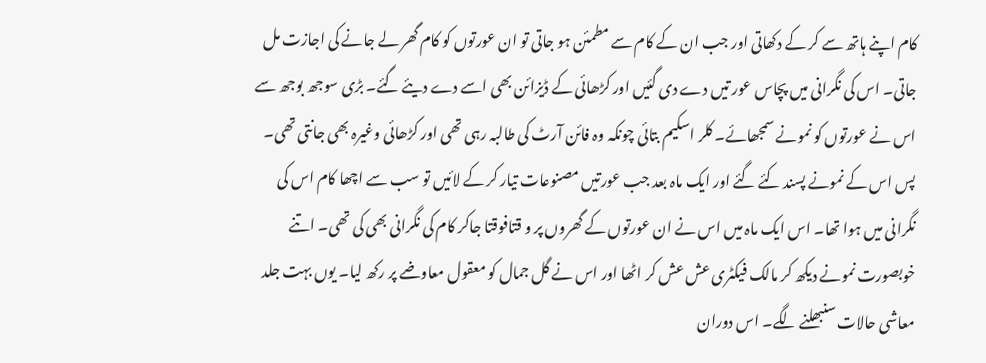کام اپنے ہاتھ سے کر کے دکھاتی اور جب ان کے کام سے مطمئن ہو جاتی تو ان عورتوں کو کام گھر لے جانے کی اجازت مل جاتی۔ اس کی نگرانی میں پچاس عور تیں دے دی گئیں اور کڑھائی کے ڈیزائن بھی اسے دے دیئے گئے۔ بڑی سوجھ بوجھ سے اس نے عورتوں کو نمونے سمجھائے۔ کلر اسکیم بتائی چونکہ وہ فائن آرٹ کی طالبہ رہی تھی اور کڑھائی وغیرہ بھی جانتی تھی۔ پس اس کے نمونے پسند کئے گئے اور ایک ماہ بعد جب عورتیں مصنوعات تیار کر کے لائیں تو سب سے اچھا کام اس کی نگرانی میں ہوا تھا۔ اس ایک ماہ میں اس نے ان عورتوں کے گھروں پر و قتافوقتا جاکر کام کی نگرانی بھی کی تھی۔ اتنے خوبصورت نمونے دیکھ کر مالک فیکٹری عش عش کر اٹھا اور اس نے گل جمال کو معقول معاوضے پر رکھ لیا۔ یوں بہت جلد معاشی حالات سنبھلنے لگے۔ اس دوران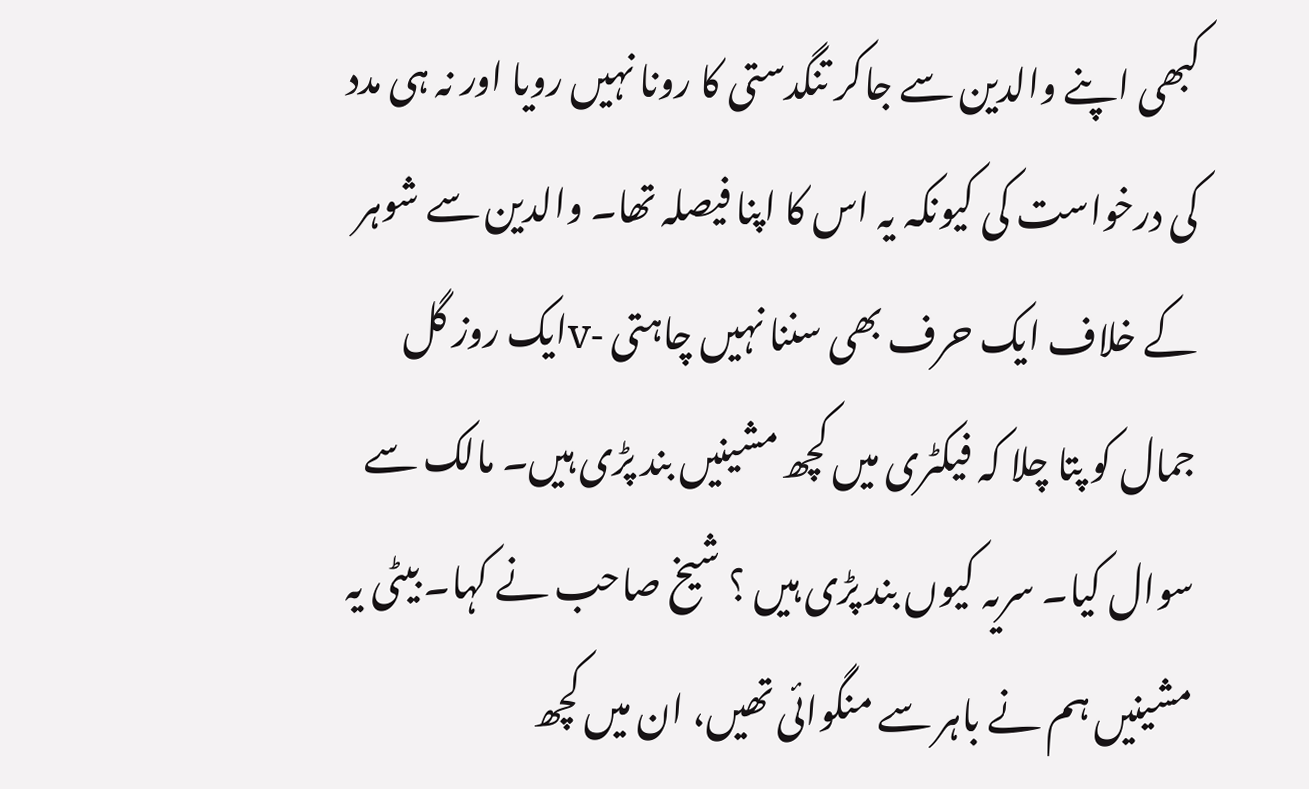کبھی اپنے والدین سے جاکر تنگدستی کا رونا نہیں رویا اور نہ ہی مدد کی درخواست کی کیونکہ یہ اس کا اپنا فیصلہ تھا۔ والدین سے شوہر کے خلاف ایک حرف بھی سننا نہیں چاہتی -vایک روز گل جمال کو پتا چلا کہ فیکٹری میں کچھ مشینیں بند پڑی ہیں۔ مالک سے سوال کیا۔ سریہ کیوں بند پڑی ہیں ؟ شیخ صاحب نے کہا۔ بیٹی یہ مشینیں ہم نے باہر سے منگوائی تھیں، ان میں کچھ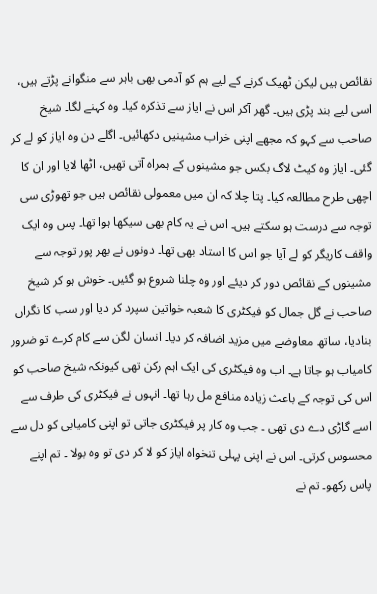نقائص ہیں لیکن ٹھیک کرنے کے لیے ہم کو آدمی بھی باہر سے منگوانے پڑتے ہیں، اسی لیے بند پڑی ہیں۔ گھر آکر اس نے ایاز سے تذکرہ کیا۔ وہ کہنے لگا۔ شیخ صاحب سے کہو کہ مجھے اپنی خراب مشینیں دکھائیں۔ اگلے دن وہ ایاز کو لے کر گئی۔ ایاز وہ کیٹ لاگ بکس جو مشینوں کے ہمراہ آتی تھیں، اٹھا لایا اور ان کا اچھی طرح مطالعہ کیا۔ پتا چلا کہ ان میں معمولی نقائص ہیں جو تھوڑی سی توجہ سے درست ہو سکتے ہیں۔ اس نے یہ کام بھی سیکھا ہوا تھا۔ پس وہ ایک واقف کاریگر کو لے آیا جو اس کا استاد بھی تھا۔ دونوں نے بھر پور توجہ سے مشینوں کے نقائص دور کر دیئے اور وہ چلنا شروع ہو گئیں۔ خوش ہو کر شیخ صاحب نے گل جمال کو فیکٹری کا شعبہ خواتین سپرد کر دیا اور سب کا نگراں بنادیا، ساتھ معاوضے میں مزید اضافہ کر دیا۔ انسان لگن سے کام کرے تو ضرور کامیاب ہو جاتا ہے۔ اب وہ فیکٹری کی ایک اہم رکن تھی کیونکہ شیخ صاحب کو اس کی توجہ کے باعث زیادہ منافع مل رہا تھا۔ انہوں نے فیکٹری کی طرف سے اسے گاڑی دے دی تھی ۔ جب وہ کار پر فیکٹری جاتی تو اپنی کامیابی کو دل سے محسوس کرتی۔ اس نے اپنی پہلی تنخواہ ایاز کو لا کر دی تو وہ بولا ۔ تم اپنے پاس رکھو۔ تم نے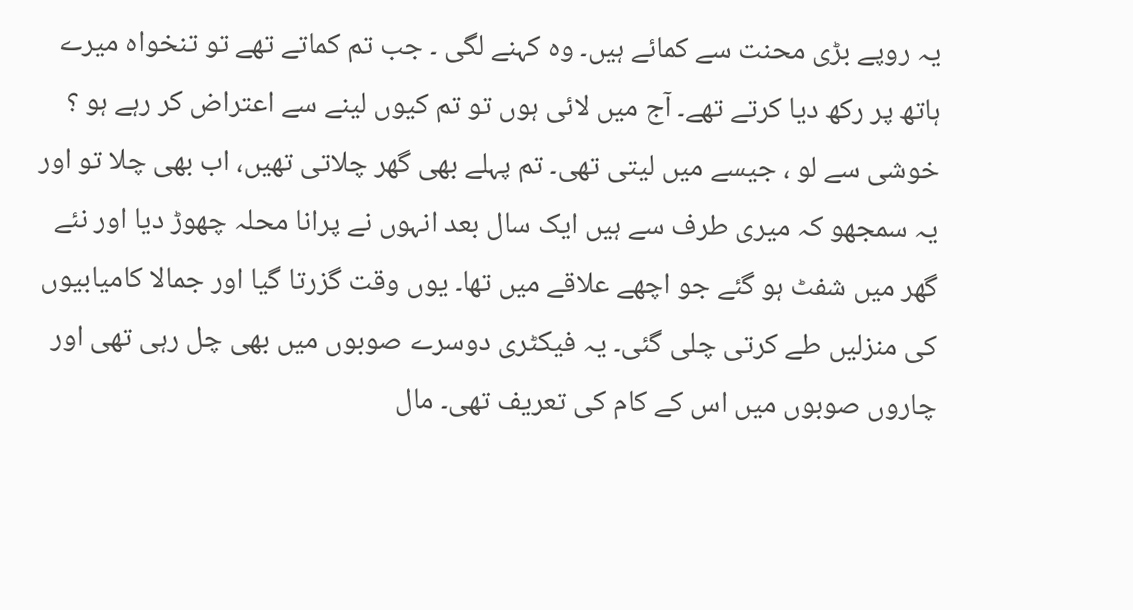یہ روپے بڑی محنت سے کمائے ہیں۔ وہ کہنے لگی ۔ جب تم کماتے تھے تو تنخواہ میرے ہاتھ پر رکھ دیا کرتے تھے۔ آج میں لائی ہوں تو تم کیوں لینے سے اعتراض کر رہے ہو ؟ خوشی سے لو ، جیسے میں لیتی تھی۔ تم پہلے بھی گھر چلاتی تھیں، اب بھی چلا تو اور یہ سمجھو کہ میری طرف سے ہیں ایک سال بعد انہوں نے پرانا محلہ چھوڑ دیا اور نئے گھر میں شفٹ ہو گئے جو اچھے علاقے میں تھا۔ یوں وقت گزرتا گیا اور جمالا کامیابیوں کی منزلیں طے کرتی چلی گئی۔ یہ فیکٹری دوسرے صوبوں میں بھی چل رہی تھی اور چاروں صوبوں میں اس کے کام کی تعریف تھی۔ مال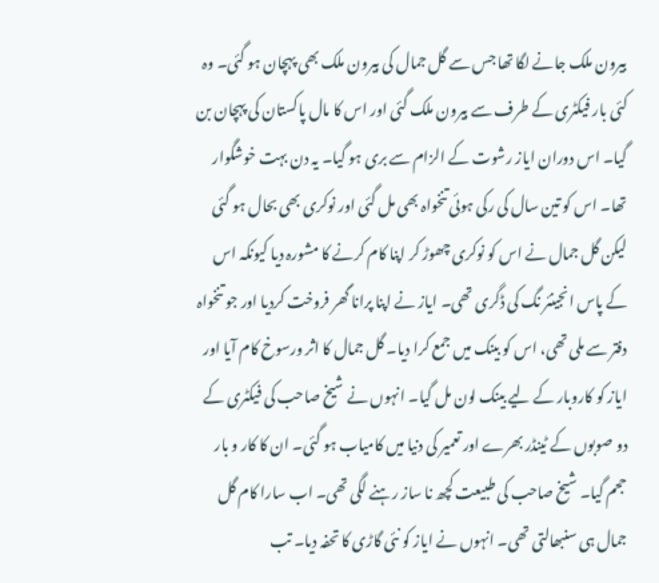بیرون ملک جانے لگا تھا جس سے گل جمال کی بیرون ملک بھی پہچان ہو گئی۔ وہ کئی بار فیکٹری کے طرف سے بیرون ملک گئی اور اس کا مال پاکستان کی پہچان بن گیا۔ اس دوران ایاز رشوت کے الزام سے بری ہو گیا۔ یہ دن بہت خوشگوار تھا۔ اس کو تین سال کی رکی ہوئی تنخواہ بھی مل گئی اور نوکری بھی بحال ہو گئی لیکن گل جمال نے اس کو نوکری چھوڑ کر اپنا کام کرنے کا مشورہ دیا کیونکہ اس کے پاس انجینئر نگ کی ڈگری تھی۔ ایاز نے اپنا پرانا گھر فروخت کردیا اور جو تنخواہ دفتر سے ملی تھی، اس کو بینک میں جمع کرا دیا۔ گل جمال کا اثر ورسوخ کام آیا اور ایاز کو کاروبار کے لیے بینک لون مل گیا۔ انہوں نے شیخ صاحب کی فیکٹری کے دو صوبوں کے ٹینڈر بھرے اور تعمیر کی دنیا میں کامیاب ہو گئی۔ ان کا کار و بار حجم گیا۔ شیخ صاحب کی طبیعت کچھ نا ساز رہنے لگی تھی۔ اب سارا کام گل جمال ہی سنبھالتی تھی۔ انہوں نے ایاز کو نئی گاڑی کا تحفہ دیا۔ تب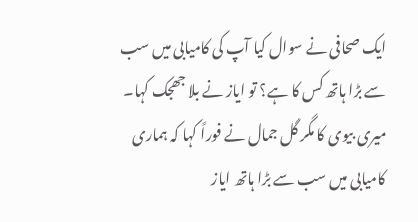ایک صحافی نے سوال کیا آپ کی کامیابی میں سب سے بڑا ہاتھ کس کا ہے؟ تو ایاز نے بلا جھجک کہا۔ میری بیوی کا مگر گل جمال نے فوراً کہا کہ ہماری کامیابی میں سب سے بڑا ہاتھ ایاز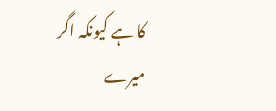کا ہے کیونکہ اگر میرے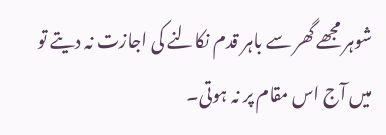شوہر مجھے گھر سے باہر قدم نکالنے کی اجازت نہ دیتے تو میں آج اس مقام پر نہ ہوتی۔